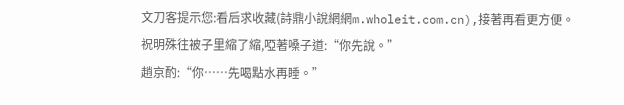文刀客提示您:看后求收藏(詩鼎小說網網m.wholeit.com.cn),接著再看更方便。
祝明殊往被子里縮了縮,啞著嗓子道:“你先說。”
趙京酌:“你……先喝點水再睡。”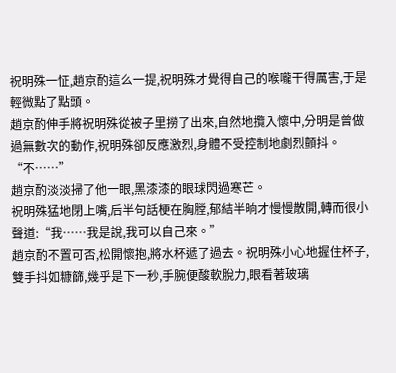祝明殊一怔,趙京酌這么一提,祝明殊才覺得自己的喉嚨干得厲害,于是輕微點了點頭。
趙京酌伸手將祝明殊從被子里撈了出來,自然地攬入懷中,分明是曾做過無數次的動作,祝明殊卻反應激烈,身體不受控制地劇烈顫抖。
“不……”
趙京酌淡淡掃了他一眼,黑漆漆的眼球閃過寒芒。
祝明殊猛地閉上嘴,后半句話梗在胸膛,郁結半晌才慢慢散開,轉而很小聲道:“我……我是說,我可以自己來。”
趙京酌不置可否,松開懷抱,將水杯遞了過去。祝明殊小心地握住杯子,雙手抖如糠篩,幾乎是下一秒,手腕便酸軟脫力,眼看著玻璃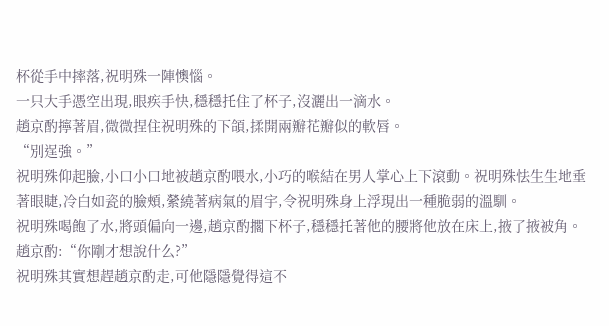杯從手中摔落,祝明殊一陣懊惱。
一只大手憑空出現,眼疾手快,穩穩托住了杯子,沒灑出一滴水。
趙京酌擰著眉,微微捏住祝明殊的下頜,揉開兩瓣花瓣似的軟唇。
“別逞強。”
祝明殊仰起臉,小口小口地被趙京酌喂水,小巧的喉結在男人掌心上下滾動。祝明殊怯生生地垂著眼睫,冷白如瓷的臉頰,縈繞著病氣的眉宇,令祝明殊身上浮現出一種脆弱的溫馴。
祝明殊喝飽了水,將頭偏向一邊,趙京酌擱下杯子,穩穩托著他的腰將他放在床上,掖了掖被角。
趙京酌:“你剛才想說什么?”
祝明殊其實想趕趙京酌走,可他隱隱覺得這不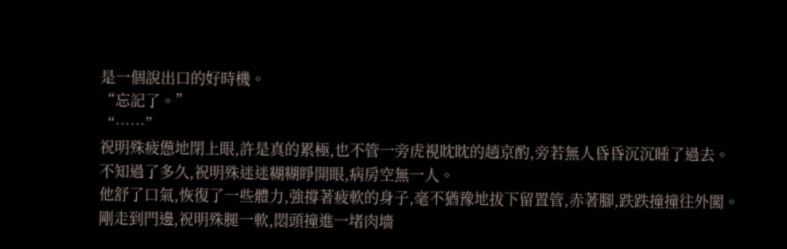是一個說出口的好時機。
“忘記了。”
“……”
祝明殊疲憊地閉上眼,許是真的累極,也不管一旁虎視眈眈的趙京酌,旁若無人昏昏沉沉睡了過去。
不知過了多久,祝明殊迷迷糊糊睜開眼,病房空無一人。
他舒了口氣,恢復了一些體力,強撐著疲軟的身子,毫不猶豫地拔下留置管,赤著腳,跌跌撞撞往外闖。
剛走到門邊,祝明殊腿一軟,悶頭撞進一堵肉墻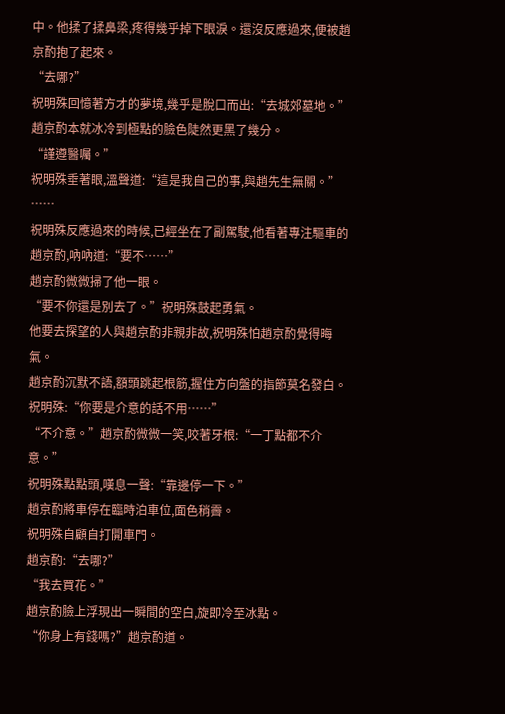中。他揉了揉鼻梁,疼得幾乎掉下眼淚。還沒反應過來,便被趙京酌抱了起來。
“去哪?”
祝明殊回憶著方才的夢境,幾乎是脫口而出:“去城郊墓地。”
趙京酌本就冰冷到極點的臉色陡然更黑了幾分。
“謹遵醫囑。”
祝明殊垂著眼,溫聲道:“這是我自己的事,與趙先生無關。”
……
祝明殊反應過來的時候,已經坐在了副駕駛,他看著專注驅車的趙京酌,吶吶道:“要不……”
趙京酌微微掃了他一眼。
“要不你還是別去了。”祝明殊鼓起勇氣。
他要去探望的人與趙京酌非親非故,祝明殊怕趙京酌覺得晦氣。
趙京酌沉默不語,額頭跳起根筋,握住方向盤的指節莫名發白。
祝明殊:“你要是介意的話不用……”
“不介意。”趙京酌微微一笑,咬著牙根:“一丁點都不介意。”
祝明殊點點頭,嘆息一聲:“靠邊停一下。”
趙京酌將車停在臨時泊車位,面色稍霽。
祝明殊自顧自打開車門。
趙京酌:“去哪?”
“我去買花。”
趙京酌臉上浮現出一瞬間的空白,旋即冷至冰點。
“你身上有錢嗎?”趙京酌道。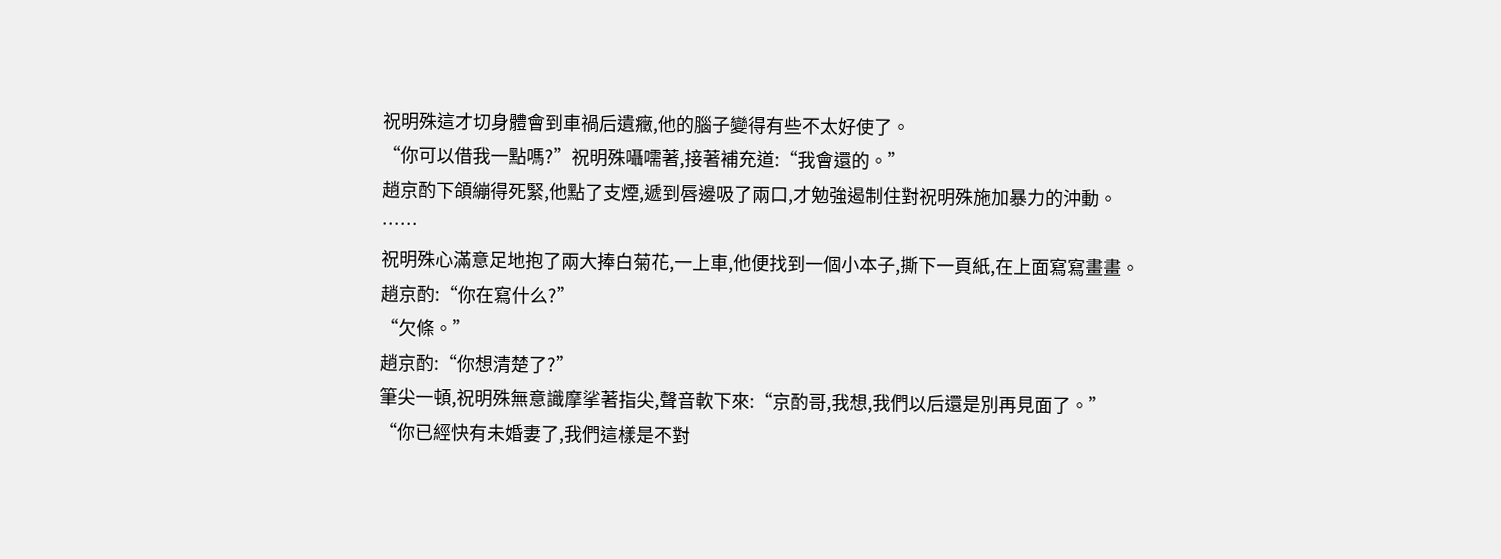祝明殊這才切身體會到車禍后遺癥,他的腦子變得有些不太好使了。
“你可以借我一點嗎?”祝明殊囁嚅著,接著補充道:“我會還的。”
趙京酌下頜繃得死緊,他點了支煙,遞到唇邊吸了兩口,才勉強遏制住對祝明殊施加暴力的沖動。
……
祝明殊心滿意足地抱了兩大捧白菊花,一上車,他便找到一個小本子,撕下一頁紙,在上面寫寫畫畫。
趙京酌:“你在寫什么?”
“欠條。”
趙京酌:“你想清楚了?”
筆尖一頓,祝明殊無意識摩挲著指尖,聲音軟下來:“京酌哥,我想,我們以后還是別再見面了。”
“你已經快有未婚妻了,我們這樣是不對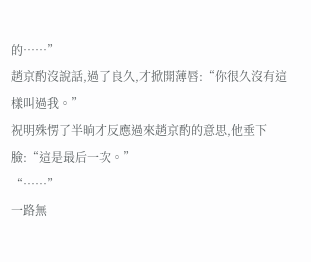的……”
趙京酌沒說話,過了良久,才掀開薄唇:“你很久沒有這樣叫過我。”
祝明殊愣了半晌才反應過來趙京酌的意思,他垂下臉:“這是最后一次。”
“……”
一路無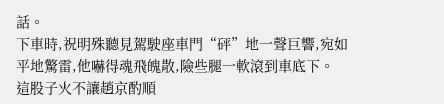話。
下車時,祝明殊聽見駕駛座車門“砰”地一聲巨響,宛如平地驚雷,他嚇得魂飛魄散,險些腿一軟滾到車底下。
這股子火不讓趙京酌順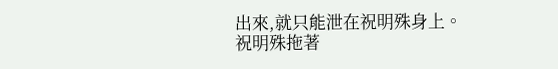出來,就只能泄在祝明殊身上。
祝明殊拖著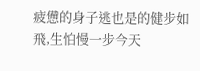疲憊的身子逃也是的健步如飛,生怕慢一步今天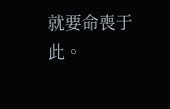就要命喪于此。